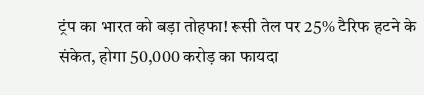ट्रंप का भारत को बड़ा तोहफा! रूसी तेल पर 25% टैरिफ हटने के संकेत, होगा 50,000 करोड़ का फायदा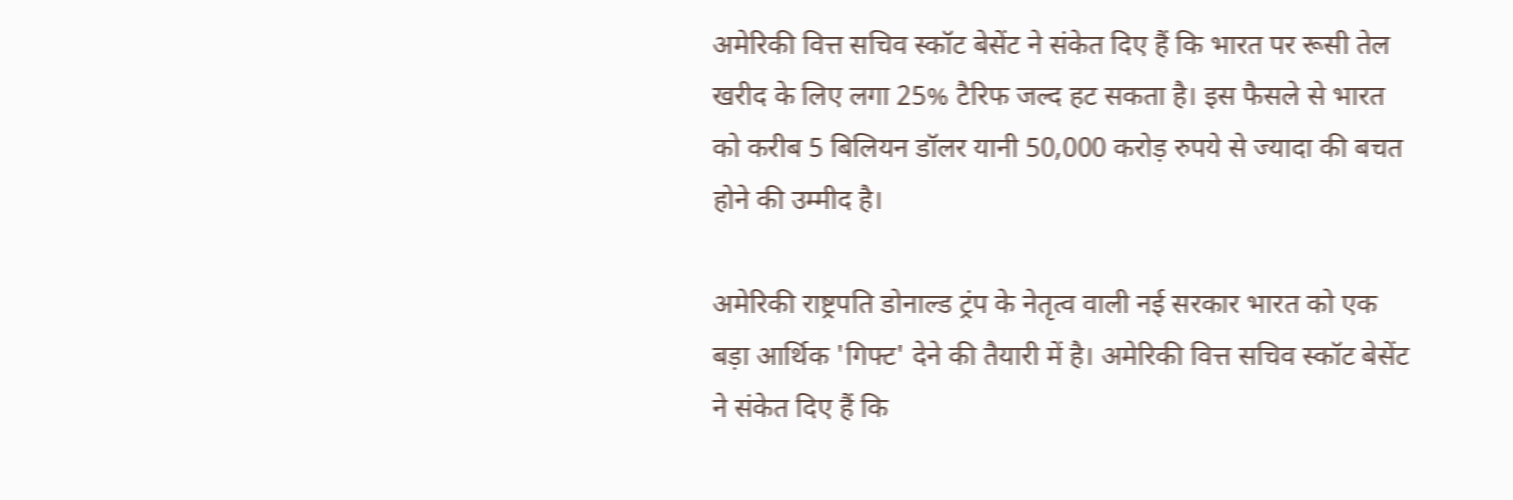अमेरिकी वित्त सचिव स्कॉट बेसेंट ने संकेत दिए हैं कि भारत पर रूसी तेल खरीद के लिए लगा 25% टैरिफ जल्द हट सकता है। इस फैसले से भारत को करीब 5 बिलियन डॉलर यानी 50,000 करोड़ रुपये से ज्यादा की बचत होने की उम्मीद है।

अमेरिकी राष्ट्रपति डोनाल्ड ट्रंप के नेतृत्व वाली नई सरकार भारत को एक बड़ा आर्थिक 'गिफ्ट' देने की तैयारी में है। अमेरिकी वित्त सचिव स्कॉट बेसेंट ने संकेत दिए हैं कि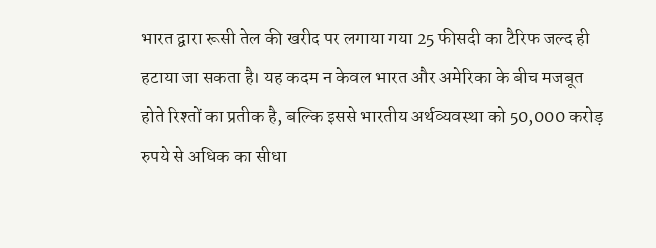भारत द्वारा रूसी तेल की खरीद पर लगाया गया 25 फीसदी का टैरिफ जल्द ही हटाया जा सकता है। यह कदम न केवल भारत और अमेरिका के बीच मजबूत होते रिश्तों का प्रतीक है, बल्कि इससे भारतीय अर्थव्यवस्था को 50,000 करोड़ रुपये से अधिक का सीधा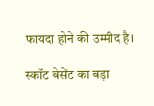फायदा होने की उम्मीद है।

स्कॉट बेसेंट का बड़ा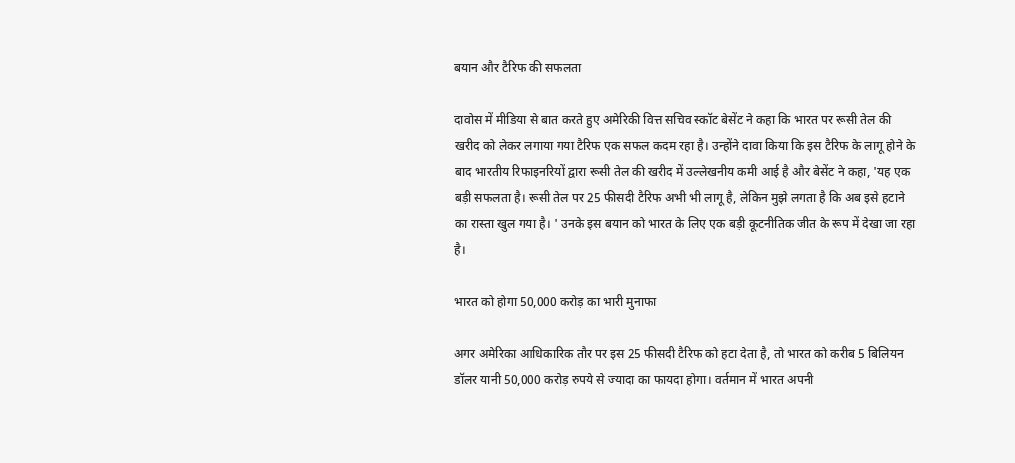बयान और टैरिफ की सफलता

दावोस में मीडिया से बात करते हुए अमेरिकी वित्त सचिव स्कॉट बेसेंट ने कहा कि भारत पर रूसी तेल की खरीद को लेकर लगाया गया टैरिफ एक सफल कदम रहा है। उन्होंने दावा किया कि इस टैरिफ के लागू होने के बाद भारतीय रिफाइनरियों द्वारा रूसी तेल की खरीद में उल्लेखनीय कमी आई है और बेसेंट ने कहा, 'यह एक बड़ी सफलता है। रूसी तेल पर 25 फीसदी टैरिफ अभी भी लागू है, लेकिन मुझे लगता है कि अब इसे हटाने का रास्ता खुल गया है। ' उनके इस बयान को भारत के लिए एक बड़ी कूटनीतिक जीत के रूप में देखा जा रहा है।

भारत को होगा 50,000 करोड़ का भारी मुनाफा

अगर अमेरिका आधिकारिक तौर पर इस 25 फीसदी टैरिफ को हटा देता है, तो भारत को करीब 5 बिलियन डॉलर यानी 50,000 करोड़ रुपये से ज्यादा का फायदा होगा। वर्तमान में भारत अपनी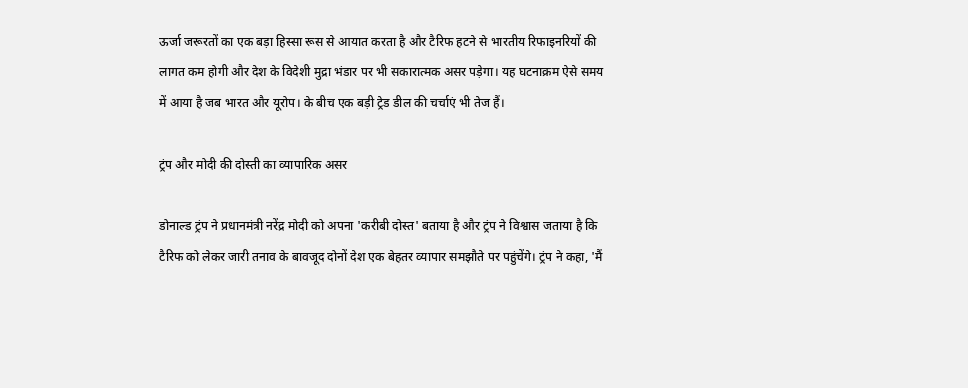ऊर्जा जरूरतों का एक बड़ा हिस्सा रूस से आयात करता है और टैरिफ हटने से भारतीय रिफाइनरियों की लागत कम होगी और देश के विदेशी मुद्रा भंडार पर भी सकारात्मक असर पड़ेगा। यह घटनाक्रम ऐसे समय में आया है जब भारत और यूरोप। के बीच एक बड़ी ट्रेड डील की चर्चाएं भी तेज हैं।

ट्रंप और मोदी की दोस्ती का व्यापारिक असर

डोनाल्ड ट्रंप ने प्रधानमंत्री नरेंद्र मोदी को अपना 'करीबी दोस्त' बताया है और ट्रंप ने विश्वास जताया है कि टैरिफ को लेकर जारी तनाव के बावजूद दोनों देश एक बेहतर व्यापार समझौते पर पहुंचेंगे। ट्रंप ने कहा, 'मैं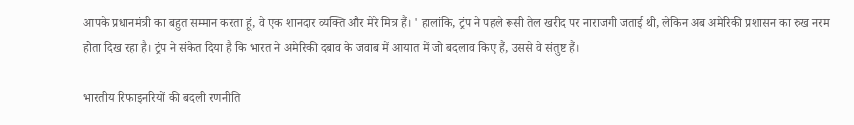आपके प्रधानमंत्री का बहुत सम्मान करता हूं, वे एक शानदार व्यक्ति और मेरे मित्र हैं। ' हालांकि, ट्रंप ने पहले रूसी तेल खरीद पर नाराजगी जताई थी, लेकिन अब अमेरिकी प्रशासन का रुख नरम होता दिख रहा है। ट्रंप ने संकेत दिया है कि भारत ने अमेरिकी दबाव के जवाब में आयात में जो बदलाव किए हैं, उससे वे संतुष्ट हैं।

भारतीय रिफाइनरियों की बदली रणनीति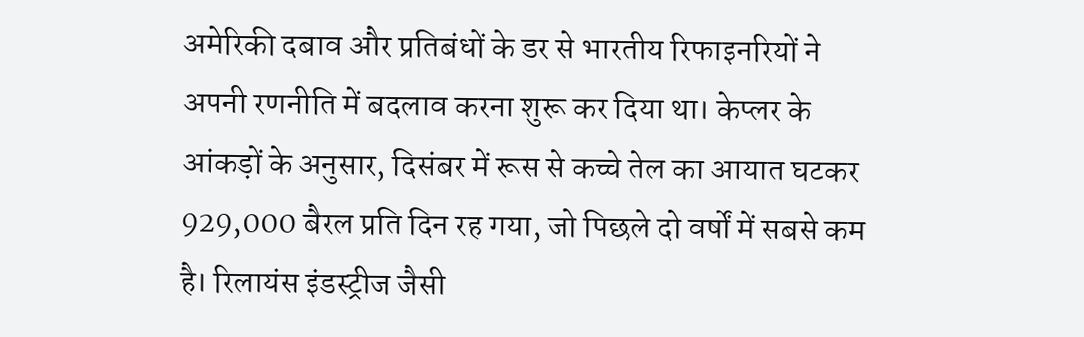अमेरिकी दबाव और प्रतिबंधों के डर से भारतीय रिफाइनरियों ने अपनी रणनीति में बदलाव करना शुरू कर दिया था। केप्लर के आंकड़ों के अनुसार, दिसंबर में रूस से कच्चे तेल का आयात घटकर 929,000 बैरल प्रति दिन रह गया, जो पिछले दो वर्षों में सबसे कम है। रिलायंस इंडस्ट्रीज जैसी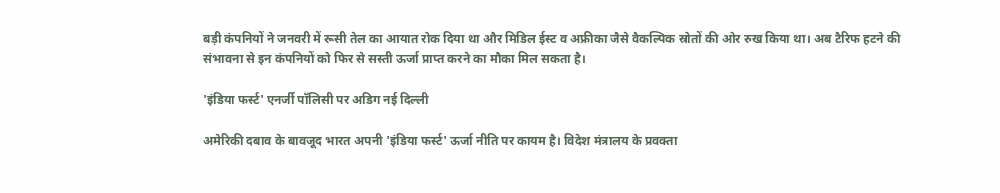बड़ी कंपनियों ने जनवरी में रूसी तेल का आयात रोक दिया था और मिडिल ईस्ट व अफ्रीका जैसे वैकल्पिक स्रोतों की ओर रुख किया था। अब टैरिफ हटने की संभावना से इन कंपनियों को फिर से सस्ती ऊर्जा प्राप्त करने का मौका मिल सकता है।

'इंडिया फर्स्ट' एनर्जी पॉलिसी पर अडिग नई दिल्ली

अमेरिकी दबाव के बावजूद भारत अपनी 'इंडिया फर्स्ट' ऊर्जा नीति पर कायम है। विदेश मंत्रालय के प्रवक्ता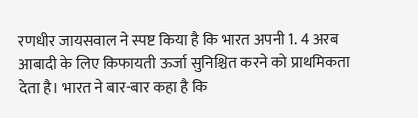रणधीर जायसवाल ने स्पष्ट किया है कि भारत अपनी 1. 4 अरब आबादी के लिए किफायती ऊर्जा सुनिश्चित करने को प्राथमिकता देता है। भारत ने बार-बार कहा है कि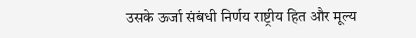उसके ऊर्जा संबंधी निर्णय राष्ट्रीय हित और मूल्य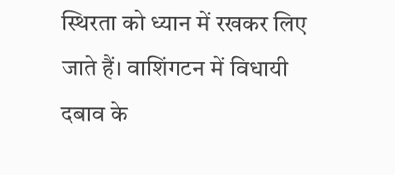स्थिरता को ध्यान में रखकर लिए जाते हैं। वाशिंगटन में विधायी दबाव के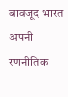बावजूद भारत अपनी रणनीतिक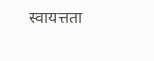स्वायत्तता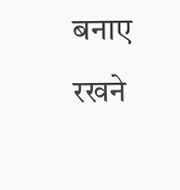बनाए रखने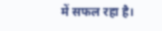में सफल रहा है।